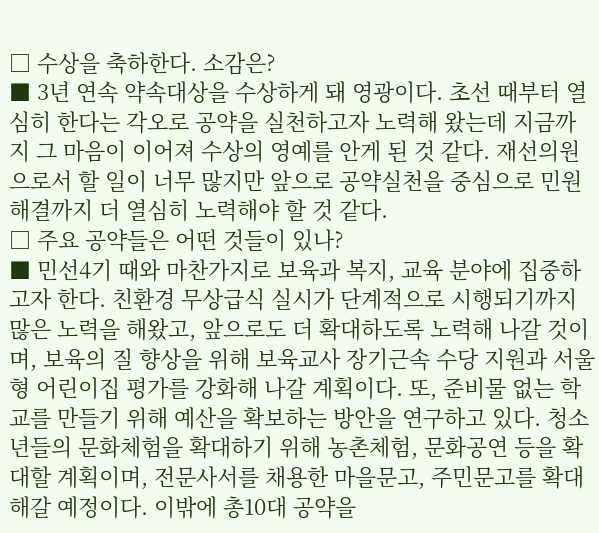□ 수상을 축하한다. 소감은?
■ 3년 연속 약속대상을 수상하게 돼 영광이다. 초선 때부터 열심히 한다는 각오로 공약을 실천하고자 노력해 왔는데 지금까지 그 마음이 이어져 수상의 영예를 안게 된 것 같다. 재선의원으로서 할 일이 너무 많지만 앞으로 공약실천을 중심으로 민원 해결까지 더 열심히 노력해야 할 것 같다.
□ 주요 공약들은 어떤 것들이 있나?
■ 민선4기 때와 마찬가지로 보육과 복지, 교육 분야에 집중하고자 한다. 친환경 무상급식 실시가 단계적으로 시행되기까지 많은 노력을 해왔고, 앞으로도 더 확대하도록 노력해 나갈 것이며, 보육의 질 향상을 위해 보육교사 장기근속 수당 지원과 서울형 어린이집 평가를 강화해 나갈 계획이다. 또, 준비물 없는 학교를 만들기 위해 예산을 확보하는 방안을 연구하고 있다. 청소년들의 문화체험을 확대하기 위해 농촌체험, 문화공연 등을 확대할 계획이며, 전문사서를 채용한 마을문고, 주민문고를 확대해갈 예정이다. 이밖에 총10대 공약을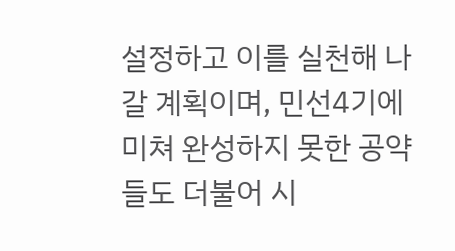설정하고 이를 실천해 나갈 계획이며, 민선4기에 미쳐 완성하지 못한 공약들도 더불어 시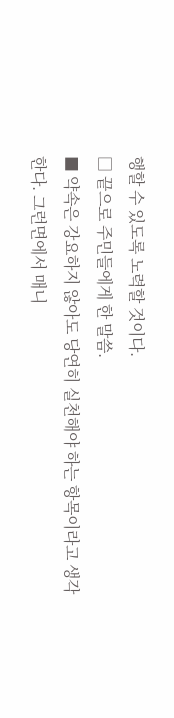행할 수 있도록 노력할 것이다.
□ 끝으로 주민들에게 한 말씀.
■ 약속은 강요하지 않아도 당연히 실천해야 하는 항목이라고 생각한다. 그런면에서 매니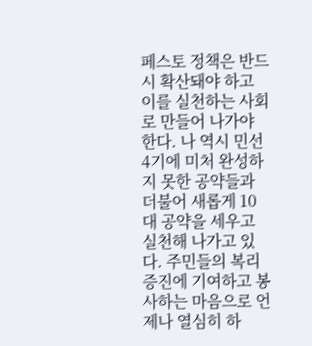페스토 정책은 반드시 확산돼야 하고 이를 실천하는 사회로 만들어 나가야 한다. 나 역시 민선4기에 미처 완성하지 못한 공약들과 더불어 새롭게 10대 공약을 세우고 실천해 나가고 있다. 주민들의 복리증진에 기여하고 봉사하는 마음으로 언제나 열심히 하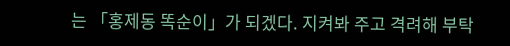는 「홍제동 똑순이」가 되겠다. 지켜봐 주고 격려해 부탁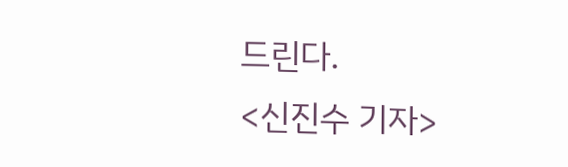드린다.
<신진수 기자>